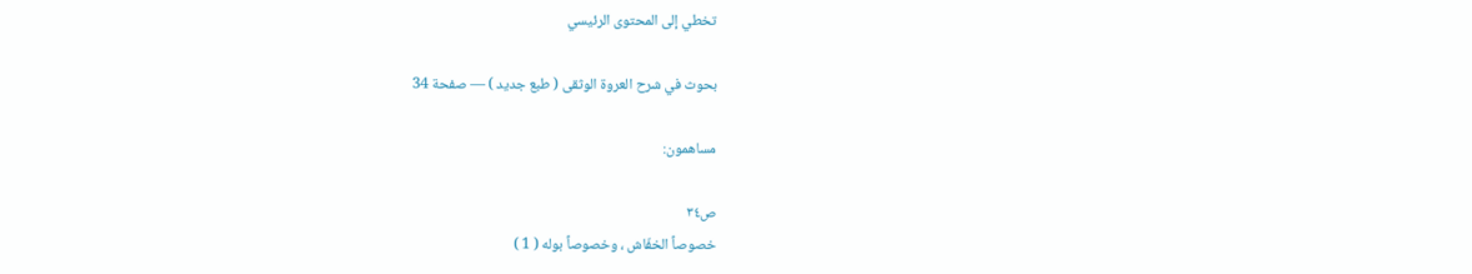تخطي إلى المحتوى الرئيسي

بحوث في شرح العروة الوثقى ( طبع جديد ) — صفحة 34

مساهمون:

ص٣٤
خصوصاً الخفّاش ، وخصوصاً بوله ( 1 )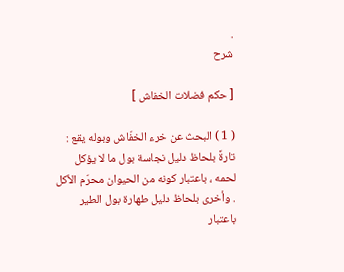.
شرح

[ حكم فضلات الخفاش ]

( 1 ) البحث عن خرء الخفّاش وبوله يقع : تارةً بلحاظ دليل نجاسة بول ما لا يؤكل لحمه ، باعتبار كونه من الحيوان محرّم الأكل . وأخرى بلحاظ دليل طهارة بول الطير باعتبار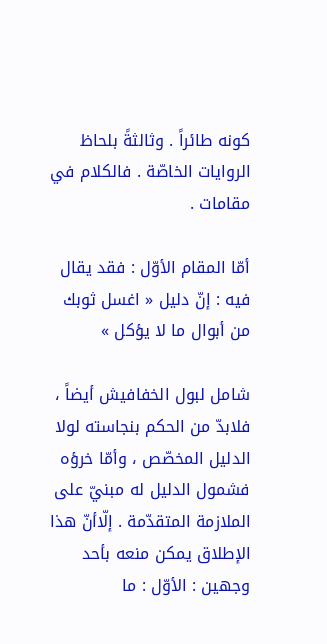كونه طائراً . وثالثةً بلحاظ الروايات الخاصّة . فالكلام في مقامات .

أمّا المقام الأوّل : فقد يقال فيه : إنّ دليل « اغسل ثوبك من أبوال ما لا يؤكل »

شامل لبول الخفافيش أيضاً ، فلابدّ من الحكم بنجاسته لولا الدليل المخصّص ، وأمّا خرؤه فشمول الدليل له مبنيّ على الملازمة المتقدّمة . إلّاأنّ هذا الإطلاق يمكن منعه بأحد وجهين : الأوّل : ما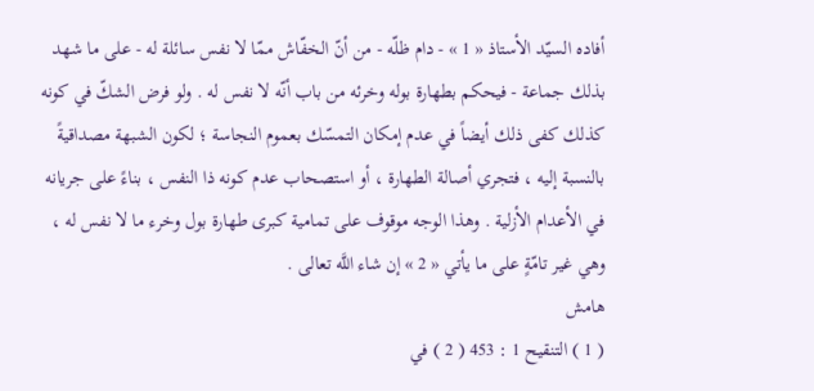أفاده السيّد الأستاذ « 1 » - دام ظلّه - من أنّ الخفّاش ممّا لا نفس سائلة له - على ما شهد بذلك جماعة - فيحكم بطهارة بوله وخرئه من باب أنّه لا نفس له . ولو فرض الشكّ في كونه كذلك كفى ذلك أيضاً في عدم إمكان التمسّك بعموم النجاسة ؛ لكون الشبهة مصداقيةً بالنسبة إليه ، فتجري أصالة الطهارة ، أو استصحاب عدم كونه ذا النفس ، بناءً على جريانه في الأعدام الأزلية . وهذا الوجه موقوف على تمامية كبرى طهارة بول وخرء ما لا نفس له ، وهي غير تامّةٍ على ما يأتي « 2 » إن شاء اللَّه تعالى .
هامش
( 1 ) التنقيح 1 : 453 ( 2 ) في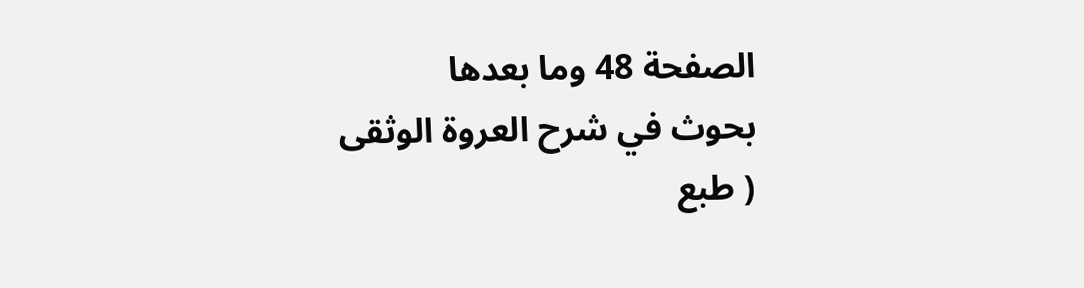الصفحة 48 وما بعدها
بحوث في شرح العروة الوثقى ( طبع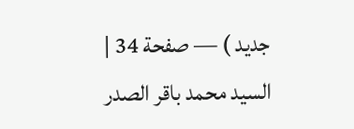جديد ) — صفحة 34 | السيد محمد باقر الصدر